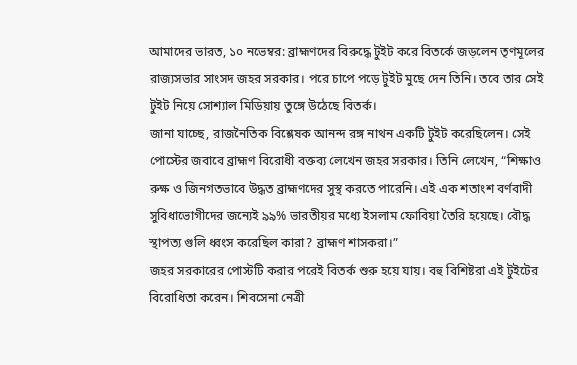আমাদের ভারত, ১০ নভেম্বর: ব্রাহ্মণদের বিরুদ্ধে টুইট করে বিতর্কে জড়লেন তৃণমূলের রাজ্যসভার সাংসদ জহর সরকার। পরে চাপে পড়ে টুইট মুছে দেন তিনি। তবে তার সেই টুইট নিয়ে সোশ্যাল মিডিয়ায় তুঙ্গে উঠেছে বিতর্ক।
জানা যাচ্ছে, রাজনৈতিক বিশ্লেষক আনন্দ রঙ্গ নাথন একটি টুইট করেছিলেন। সেই পোস্টের জবাবে ব্রাহ্মণ বিরোধী বক্তব্য লেখেন জহর সরকার। তিনি লেখেন, “শিক্ষাও রুক্ষ ও জিনগতভাবে উদ্ধত ব্রাহ্মণদের সুস্থ করতে পারেনি। এই এক শতাংশ বর্ণবাদী সুবিধাভোগীদের জন্যেই ৯৯% ভারতীয়র মধ্যে ইসলাম ফোবিয়া তৈরি হয়েছে। বৌদ্ধ স্থাপত্য গুলি ধ্বংস করেছিল কারা? ব্রাহ্মণ শাসকরা।”
জহর সরকারের পোস্টটি করার পরেই বিতর্ক শুরু হয়ে যায়। বহু বিশিষ্টরা এই টুইটের বিরোধিতা করেন। শিবসেনা নেত্রী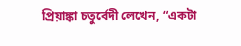প্রিয়াঙ্কা চতুর্বেদী লেখেন, “একটা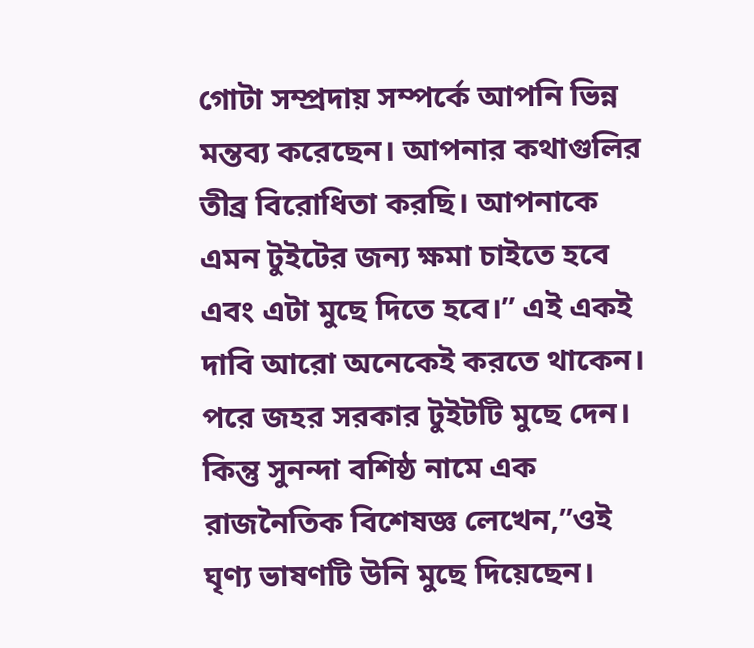গোটা সম্প্রদায় সম্পর্কে আপনি ভিন্ন মন্তব্য করেছেন। আপনার কথাগুলির তীব্র বিরোধিতা করছি। আপনাকে এমন টুইটের জন্য ক্ষমা চাইতে হবে এবং এটা মুছে দিতে হবে।” এই একই দাবি আরো অনেকেই করতে থাকেন। পরে জহর সরকার টুইটটি মুছে দেন।
কিন্তু সুনন্দা বশিষ্ঠ নামে এক রাজনৈতিক বিশেষজ্ঞ লেখেন,”ওই ঘৃণ্য ভাষণটি উনি মুছে দিয়েছেন।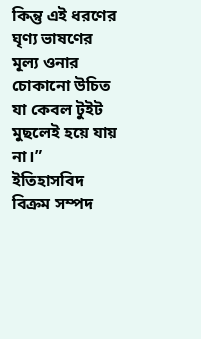কিন্তু এই ধরণের ঘৃণ্য ভাষণের মূল্য ওনার চোকানো উচিত যা কেবল টুইট মুছলেই হয়ে যায় না।”
ইতিহাসবিদ বিক্রম সম্পদ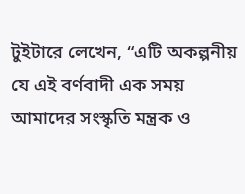টুইটারে লেখেন, “এটি অকল্পনীয় যে এই বর্ণবাদী এক সময় আমাদের সংস্কৃতি মন্ত্রক ও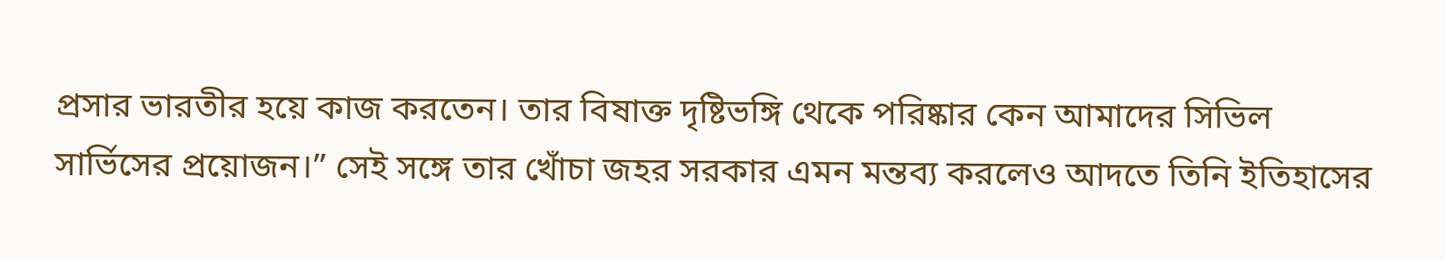প্রসার ভারতীর হয়ে কাজ করতেন। তার বিষাক্ত দৃষ্টিভঙ্গি থেকে পরিষ্কার কেন আমাদের সিভিল সার্ভিসের প্রয়োজন।” সেই সঙ্গে তার খোঁচা জহর সরকার এমন মন্তব্য করলেও আদতে তিনি ইতিহাসের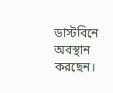ডাস্টবিনে অবস্থান করছেন।